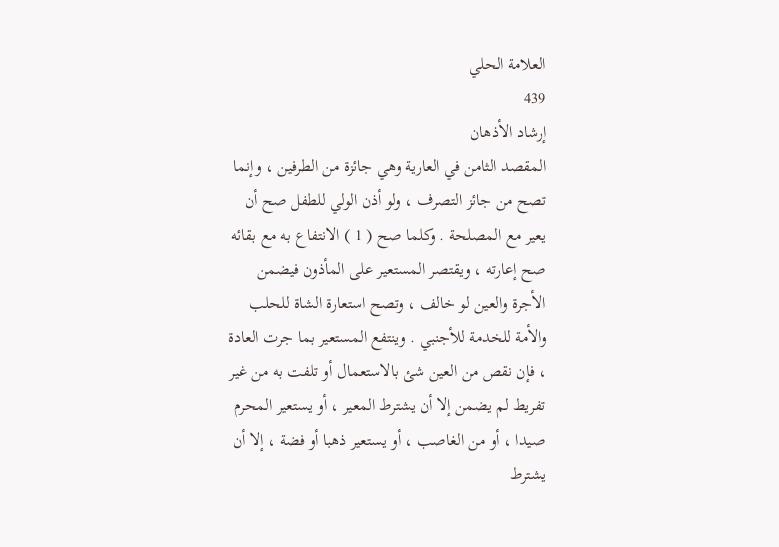العلامة الحلي
439
إرشاد الأذهان
المقصد الثامن في العارية وهي جائزة من الطرفين ، وإنما تصح من جائز التصرف ، ولو أذن الولي للطفل صح أن يعير مع المصلحة . وكلما صح ( 1 ) الانتفاع به مع بقائه صح إعارته ، ويقتصر المستعير على المأذون فيضمن الأجرة والعين لو خالف ، وتصح استعارة الشاة للحلب والأمة للخدمة للأجنبي . وينتفع المستعير بما جرت العادة ، فإن نقص من العين شئ بالاستعمال أو تلفت به من غير تفريط لم يضمن إلا أن يشترط المعير ، أو يستعير المحرم صيدا ، أو من الغاصب ، أو يستعير ذهبا أو فضة ، إلا أن يشترط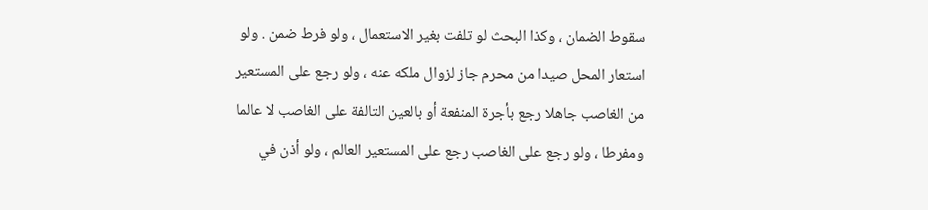سقوط الضمان ، وكذا البحث لو تلفت بغير الاستعمال ، ولو فرط ضمن . ولو استعار المحل صيدا من محرم جاز لزوال ملكه عنه ، ولو رجع على المستعير من الغاصب جاهلا رجع بأجرة المنفعة أو بالعين التالفة على الغاصب لا عالما ومفرطا ، ولو رجع على الغاصب رجع على المستعير العالم ، ولو أذن في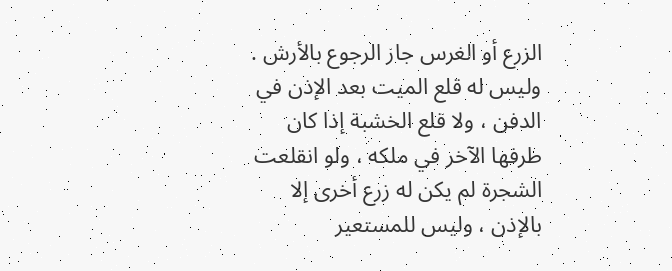الزرع أو الغرس جاز الرجوع بالأرش . وليس له قلع الميت بعد الإذن في الدفن ، ولا قلع الخشبة إذا كان طرفها الآخر في ملكه ، ولو انقلعت الشجرة لم يكن له زرع أخرى إلا بالإذن ، وليس للمستعير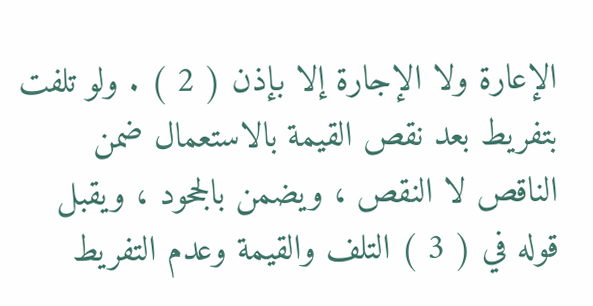الإعارة ولا الإجارة إلا بإذن ( 2 ) . ولو تلفت بتفريط بعد نقص القيمة بالاستعمال ضمن الناقص لا النقص ، ويضمن بالجحود ، ويقبل قوله في ( 3 ) التلف والقيمة وعدم التفريط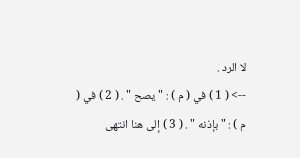لا الرد .
--> ( 1 ) في ( م ) : " يصح " . ( 2 ) في ( م ) : " بإذنه " . ( 3 ) إلى هنا انتهى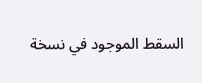السقط الموجود في نسخة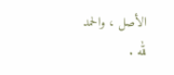الأصل ، والحمد لله .